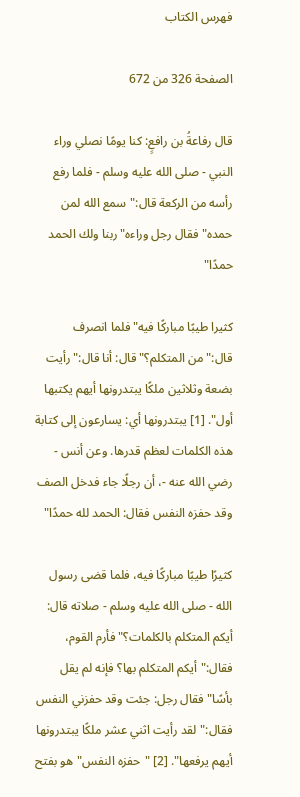فهرس الكتاب

الصفحة 326 من 672

قال رفاعةُ بن رافعٍ: كنا يومًا نصلي وراء النبي - صلى الله عليه وسلم - فلما رفع رأسه من الركعة قال:"سمع الله لمن حمده"فقال رجل وراءه"ربنا ولك الحمد حمدًا"

كثيرا طيبًا مباركًا فيه"فلما انصرف قال:"من المتكلم؟"قال: أنا قال:"رأيت بضعة وثلاثين ملكًا يبتدرونها أيهم يكتبها أول". [1] يبتدرونها أي: يسارعون إلى كتابة هذه الكلمات لعظم قدرها. وعن أنس - رضي الله عنه -، أن رجلًا جاء فدخل الصف وقد حفزه النفس فقال: الحمد لله حمدًا"

كثيرًا طيبًا مباركًا فيه، فلما قضى رسول الله - صلى الله عليه وسلم - صلاته قال: أيكم المتكلم بالكلمات؟"فأرم القوم، فقال:"أيكم المتكلم بها؟ فإنه لم يقل بأسًا"فقال رجل: جئت وقد حفزني النفس فقال:"لقد رأيت اثني عشر ملكًا يبتدرونها أيهم يرفعها". [2] "حفزه النفس"هو بفتح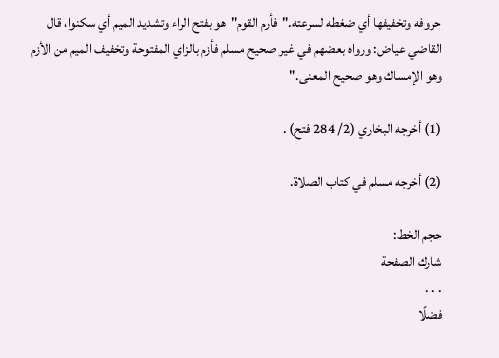حروفه وتخفيفها أي ضغطه لسرعته."فأرم القوم"هو بفتح الراء وتشديد الميم أي سكنوا، قال القاضي عياض: ورواه بعضهم في غير صحيح مسلم فأزم بالزاي المفتوحة وتخفيف الميم من الأزم وهو الإمساك وهو صحيح المعنى."

(1) أخرجه البخاري (2/ 284 فتح) .

(2) أخرجه مسلم في كتاب الصلاة.

حجم الخط:
شارك الصفحة
. . .
فضلًا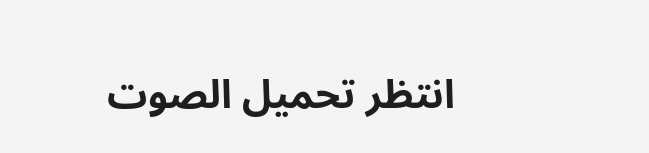انتظر تحميل الصوت